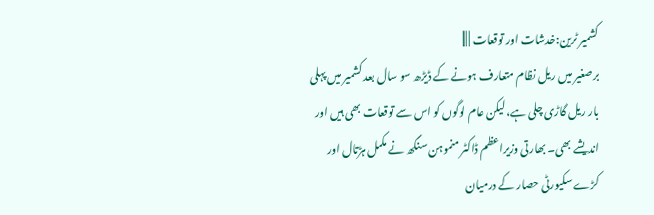کشمیر ٹرین:خدشات اور توقعات | |||
برصغیر میں ریل نظام متعارف ہونے کے ڈیڑھ سو سال بعد کشمیر میں پہلی بار ریل گاڑی چلی ہے، لیکن عام لوگوں کو اس سے توقعات بھی ہیں اور اندیشے بھی۔ بھارتی وزیراعظم ڈاکٹر منموہن سنگھ نے مکمل ہڑتال اور کڑے سکیورٹی حصار کے درمیان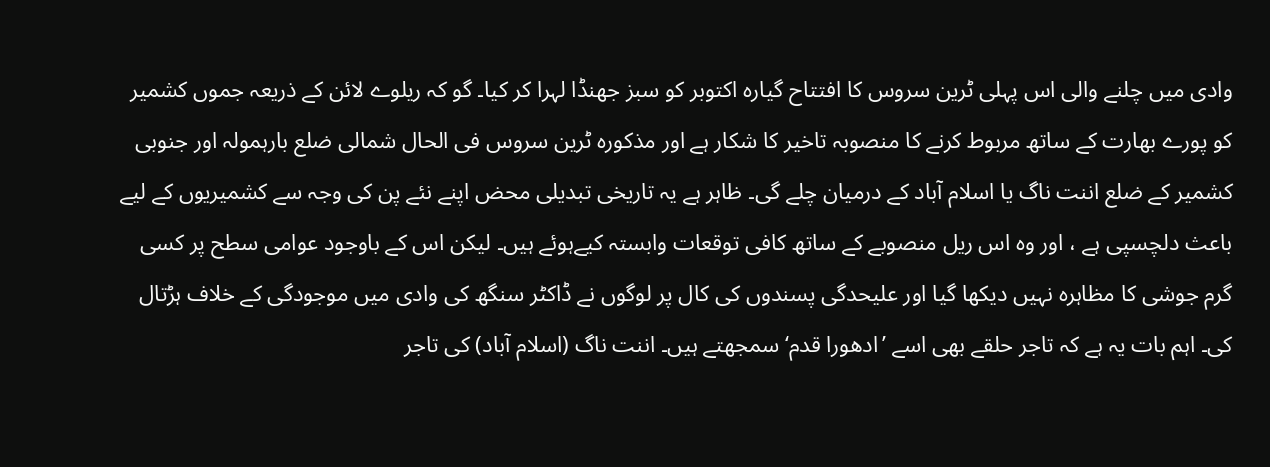وادی میں چلنے والی اس پہلی ٹرین سروس کا افتتاح گیارہ اکتوبر کو سبز جھنڈا لہرا کر کیا۔ گو کہ ریلوے لائن کے ذریعہ جموں کشمیر کو پورے بھارت کے ساتھ مربوط کرنے کا منصوبہ تاخیر کا شکار ہے اور مذکورہ ٹرین سروس فی الحال شمالی ضلع بارہمولہ اور جنوبی کشمیر کے ضلع اننت ناگ یا اسلام آباد کے درمیان چلے گی۔ ظاہر ہے یہ تاریخی تبدیلی محض اپنے نئے پن کی وجہ سے کشمیریوں کے لیے باعث دلچسپی ہے ، اور وہ اس ریل منصوبے کے ساتھ کافی توقعات وابستہ کیےہوئے ہیں۔ لیکن اس کے باوجود عوامی سطح پر کسی گرم جوشی کا مظاہرہ نہیں دیکھا گیا اور علیحدگی پسندوں کی کال پر لوگوں نے ڈاکٹر سنگھ کی وادی میں موجودگی کے خلاف ہڑتال کی۔ اہم بات یہ ہے کہ تاجر حلقے بھی اسے ’ادھورا قدم‘ سمجھتے ہیں۔ اننت ناگ (اسلام آباد) کی تاجر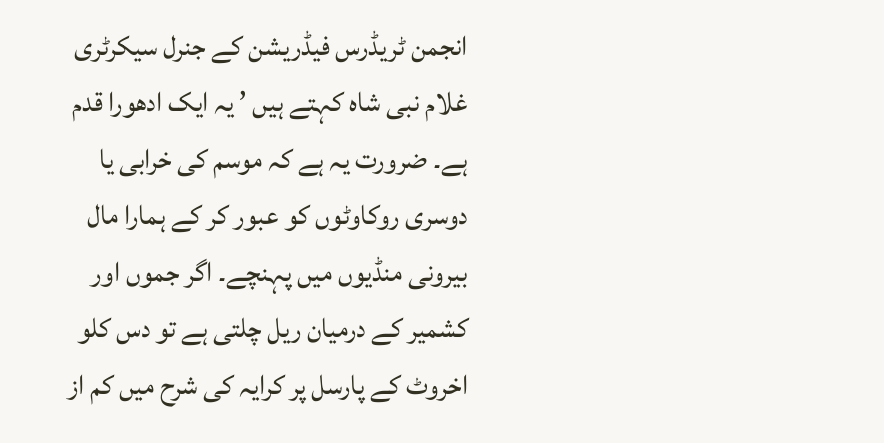انجمن ٹریڈرس فیڈریشن کے جنرل سیکرٹری غلام نبی شاہ کہتے ہیں ’ یہ ایک ادھورا قدم ہے۔ ضرورت یہ ہے کہ موسم کی خرابی یا دوسری روکاوٹوں کو عبور کر کے ہمارا مال بیرونی منڈیوں میں پہنچے۔ اگر جموں اور کشمیر کے درمیان ریل چلتی ہے تو دس کلو اخروٹ کے پارسل پر کرایہ کی شرح میں کم از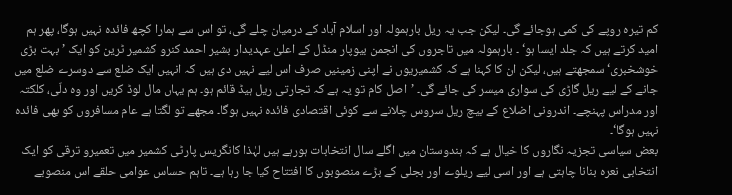کم تیرہ روپے کی کمی ہوجائے گی۔ لیکن جب یہ ریل بارہمولہ اور اسلام آباد کے درمیان چلے گی، تو اس سے ہمارا کچھ فائدہ نہیں ہوگا، پھر ہم امید کرتے ہیں کہ جلد ایسا ہو‘ ۔ بارہمولہ میں تاجروں کی انجمن بیوپار منڈل کے اعلیٰ عہدیدار بشیر احمد کنرو کشمیر ٹرین کو ایک ’بہت بڑی خوشخبری‘ سمجھتے ہیں، لیکن ان کا کہنا ہے کہ کشمیریوں نے اپنی زمینیں صرف اس لیے نہیں دی ہیں کہ انہیں ایک ضلع سے دوسرے ضلع میں جانے کے لیے ریل گاڑی کی سواری میسر کی جائے گی۔ ’اصل کام تو یہ ہے کہ تجارتی ریل ہیڈ قائم ہو۔ ہم یہاں مال لوڈ کریں اور وہ دلّی، کلکتہ اور مدراس پہنچے۔ اندرونی اضلاع کے بیچ ریل سروس چلانے سے کوئی اقتصادی فائدہ نہیں ہوگا۔ مجھے تو لگتا ہے عام مسافروں کو بھی فائدہ نہیں ہوگا‘۔
بعض سیاسی تجزیہ نگاروں کا خیال ہے کہ ہندوستان میں اگلے سال انتخابات ہورہے ہیں لہٰذا کانگریس پارٹی کشمیر میں تعمیرو ترقی کو ایک انتخابی نعرہ بنانا چاہتی ہے اور اسی لیے ریلوے اور بجلی کے بڑے منصوبوں کا افتتاح کیا جا رہا ہے۔ تاہم حساس عوامی حلقے اس منصوبے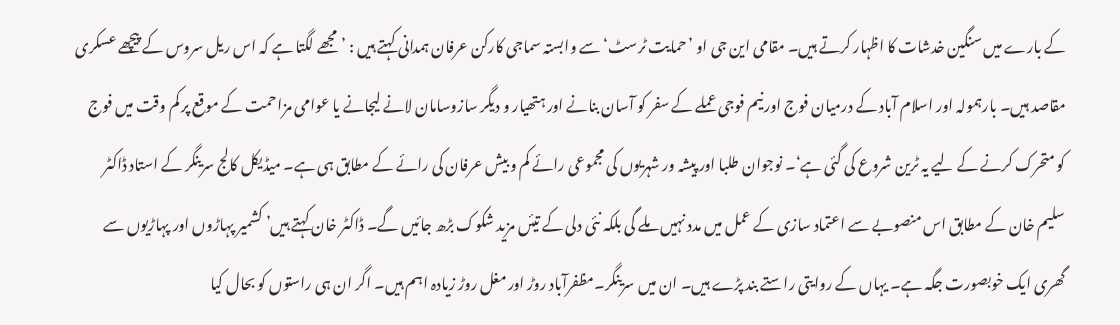کے بارے میں سنگین خدشات کا اظہار کرتے ہیں۔ مقامی این جی او ’حمایت ٹرسٹ‘ سے وابستہ سماجی کارکن عرفان ہمدانی کہتے ہیں : ’مجھے لگتا ہے کہ اس ریل سروس کے پیچھے عسکری مقاصد ہیں۔ بارہمولہ اور اسلام آباد کے درمیان فوج اور نیم فوجی عملے کے سفر کو آسان بنانے اور ہتھیار و دیگر سازوسامان لانے لیجانے یا عوامی مزاحمت کے موقع پر کم وقت میں فوج کو متحرک کرنے کے لیے یہ ٹرین شروع کی گئی ہے‘۔ نوجوان طلبا اور پیشہ ور شہریوں کی مجموعی رائے کم و بیش عرفان کی رائے کے مطابق ہی ہے۔ میڈیکل کالج سرینگر کے استاد ڈاکٹر سلیم خان کے مطابق اس منصوبے سے اعتماد سازی کے عمل میں مدد نہیں ملے گی بلکہ نئی دلی کے تیئں مزید شکوک بڑھ جائیں گے۔ ڈاکٹر خان کہتے ہیں’ کشمیر پہاڑوں اور پہاڑیوں سے گھری ایک خوبصورت جگہ ہے۔ یہاں کے روایتی راستے بند پڑے ہیں۔ ان میں سرینگر۔مظفرآباد روڑ اور مغل روڑ زیادہ اہم ہیں۔ اگر ان ہی راستوں کو بحال کیا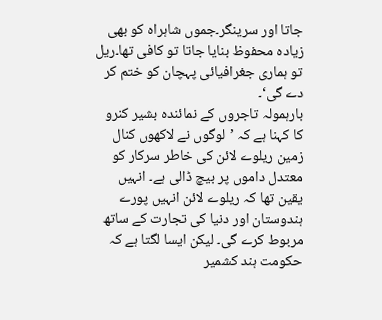جاتا اور سرینگر۔جموں شاہراہ کو بھی زیادہ محفوظ بنایا جاتا تو کافی تھا۔ریل تو ہماری جغرافیائی پہچان کو ختم کر دے گی‘۔
بارہمولہ تاجروں کے نمائندہ بشیر کنرو کا کہنا ہے کہ ’لوگوں نے لاکھوں کنال زمین ریلوے لائن کی خاطر سرکار کو معتدل داموں پر بیچ ڈالی ہے۔ انہیں یقین تھا کہ ریلوے لائن انہیں پورے ہندوستان اور دنیا کی تجارت کے ساتھ مربوط کرے گی۔ لیکن ایسا لگتا ہے کہ حکومت ہند کشمیر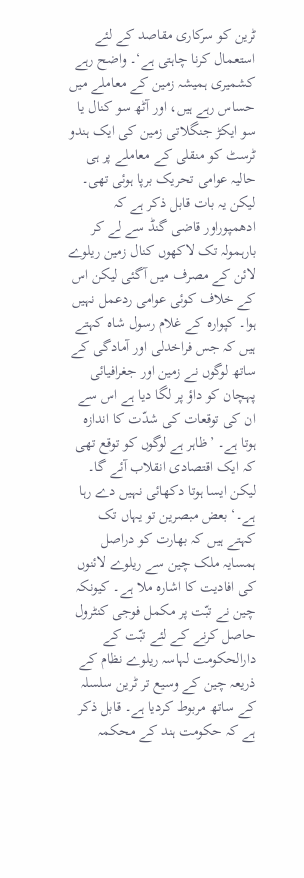ٹرین کو سرکاری مقاصد کے لئے استعمال کرنا چاہتی ہے‘۔ واضح رہے کشمیری ہمیشہ زمین کے معاملے میں حساس رہے ہیں، اور آٹھ سو کنال یا سو ایکڑ جنگلاتی زمین کی ایک ہندو ٹرسٹ کو منقلی کے معاملے پر ہی حالیہ عوامی تحریک برپا ہوئی تھی۔ لیکن یہ بات قابل ذکر ہے کہ ادھمپوراور قاضی گنڈ سے لے کر بارہمولہ تک لاکھوں کنال زمین ریلوے لائن کے مصرف میں آگئی لیکن اس کے خلاف کوئی عوامی ردعمل نہیں ہوا۔ کپوارہ کے غلام رسول شاہ کہتے ہیں کہ جس فراخدلی اور آمادگی کے ساتھ لوگوں نے زمین اور جغرافیائی پہچان کو داؤ پر لگا دیا ہے اس سے ان کی توقعات کی شدّت کا اندازہ ہوتا ہے۔ ’ظاہر ہے لوگوں کو توقع تھی کہ ایک اقتصادی انقلاب آئے گا۔ لیکن ایسا ہوتا دکھائی نہیں دے رہا ہے۔‘ بعض مبصرین تو یہاں تک کہتے ہیں کہ بھارت کو دراصل ہمسایہ ملک چین سے ریلوے لائنوں کی افادیت کا اشارہ ملا ہے۔ کیونکہ چین نے تبّت پر مکمل فوجی کنٹرول حاصل کرنے کے لئے تبّت کے دارالحکومت لہاسہ ریلوے نظام کے ذریعہ چین کے وسیع تر ٹرین سلسلہ کے ساتھ مربوط کردیا ہے۔ قابل ذکر ہے کہ حکومت ہند کے محکمہ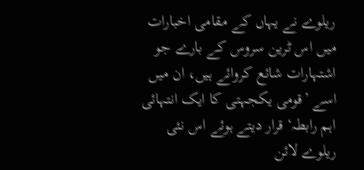ریلوے نے یہاں کے مقامی اخبارات میں اس ٹرین سروس کے بارے جو اشتہارات شائع کروائے ہیں، ان میں اسے ’قومی یکجہتی کا ایک انتہائی اہم رابطہ‘ قرار دیتے ہوئے اس نئی ریلوے لائن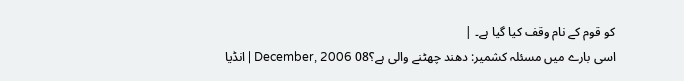کو قوم کے نام وقف کیا گیا ہے۔ |
اسی بارے میں مسئلہ کشمیر: دھند چھٹنے والی ہے؟08 December, 2006 | انڈیا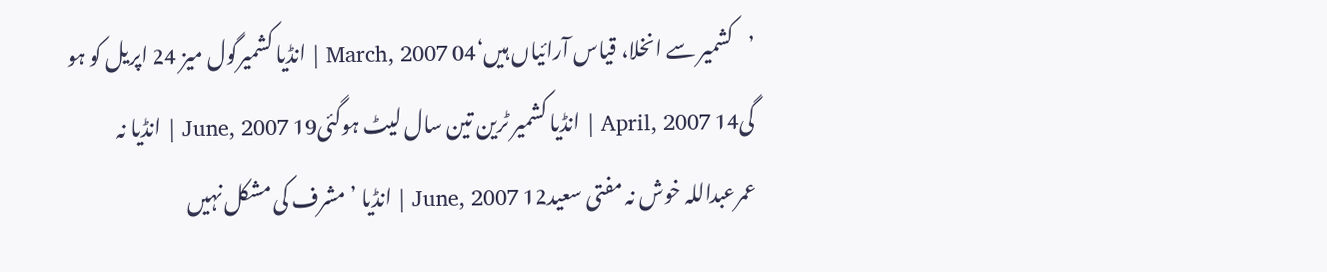’کشمیر سے انخلا، قیاس آرائیاں ہیں‘04 March, 2007 | انڈیا کشمیرگول میز 24 اپریل کو ہو گی14 April, 2007 | انڈیا کشمیر ٹرین تین سال لیٹ ہوگئی19 June, 2007 | انڈیا نہ عمرعبداللہ خوش نہ مفتی سعید12 June, 2007 | انڈیا ’مشرف کی مشکل نہیں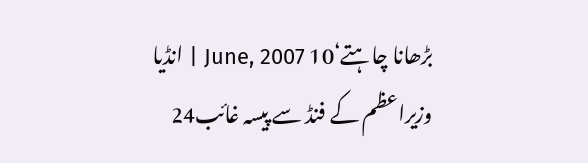بڑھانا چاہتے‘10 June, 2007 | انڈیا وزیراعظم کے فنڈ سے پیسہ غائب24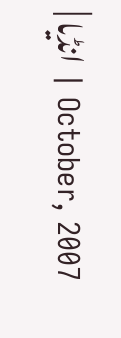October, 2007 | انڈیا |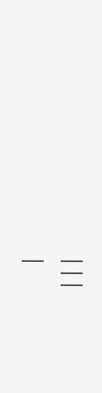|||
|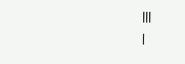|||
|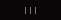|||